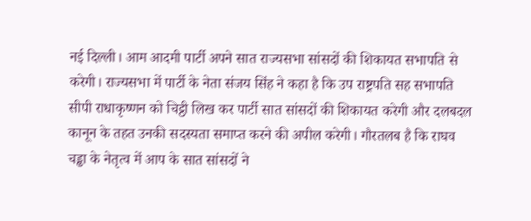नई दिल्ली। आम आदमी पार्टी अपने सात राज्यसभा सांसदों की शिकायत सभापति से करेगी। राज्यसभा में पार्टी के नेता संजय सिंह ने कहा है कि उप राष्ट्रपति सह सभापति सीपी राधाकृष्णन को चिट्ठी लिख कर पार्टी सात सांसदों की शिकायत करेगी और दलबदल कानून के तहत उनकी सदस्यता समाप्त करने की अपील करेगी। गौरतलब है कि राघव चड्ढा के नेतृत्व में आप के सात सांसदों ने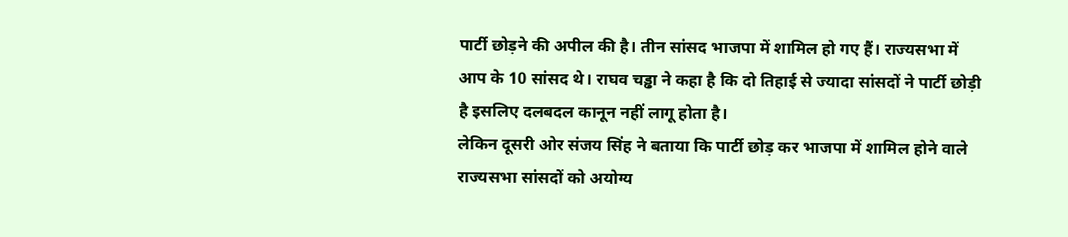पार्टी छोड़ने की अपील की है। तीन सांसद भाजपा में शामिल हो गए हैं। राज्यसभा में आप के 10 सांसद थे। राघव चड्ढा ने कहा है कि दो तिहाई से ज्यादा सांसदों ने पार्टी छोड़ी है इसलिए दलबदल कानून नहीं लागू होता है।
लेकिन दूसरी ओर संजय सिंह ने बताया कि पार्टी छोड़ कर भाजपा में शामिल होने वाले राज्यसभा सांसदों को अयोग्य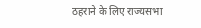ठहराने के लिए राज्यसभा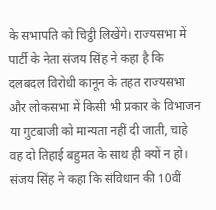के सभापति को चिट्ठी लिखेंगे। राज्यसभा में पार्टी के नेता संजय सिंह ने कहा है कि दलबदल विरोधी कानून के तहत राज्यसभा और लोकसभा में किसी भी प्रकार के विभाजन या गुटबाजी को मान्यता नहीं दी जाती, चाहे वह दो तिहाई बहुमत के साथ ही क्यों न हो। संजय सिंह ने कहा कि संविधान की 10वीं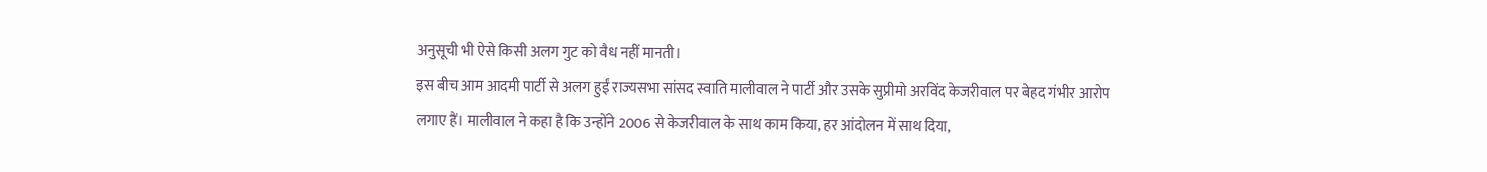अनुसूची भी ऐसे किसी अलग गुट को वैध नहीं मानती।
इस बीच आम आदमी पार्टी से अलग हुईं राज्यसभा सांसद स्वाति मालीवाल ने पार्टी और उसके सुप्रीमो अरविंद केजरीवाल पर बेहद गंभीर आरोप लगाए हैं। मालीवाल ने कहा है कि उन्होंने 2006 से केजरीवाल के साथ काम किया, हर आंदोलन में साथ दिया,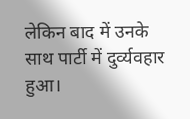लेकिन बाद में उनके साथ पार्टी में दुर्व्यवहार हुआ।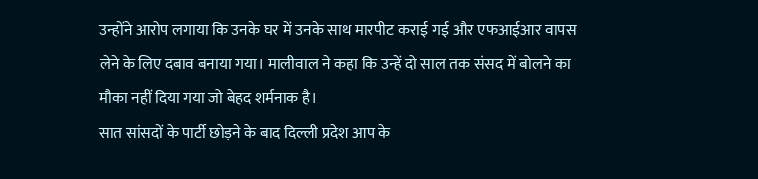उन्होंने आरोप लगाया कि उनके घर में उनके साथ मारपीट कराई गई और एफआईआर वापस लेने के लिए दबाव बनाया गया। मालीवाल ने कहा कि उन्हें दो साल तक संसद में बोलने का मौका नहीं दिया गया जो बेहद शर्मनाक है।
सात सांसदों के पार्टी छोड़ने के बाद दिल्ली प्रदेश आप के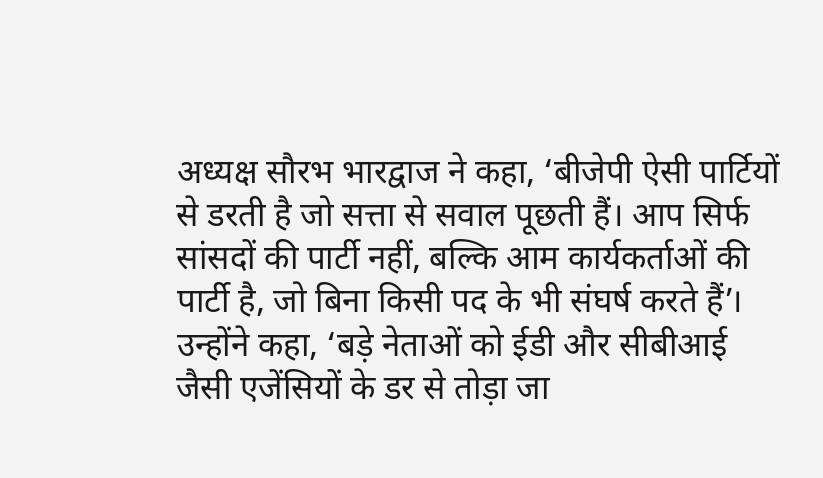अध्यक्ष सौरभ भारद्वाज ने कहा, ‘बीजेपी ऐसी पार्टियों से डरती है जो सत्ता से सवाल पूछती हैं। आप सिर्फ सांसदों की पार्टी नहीं, बल्कि आम कार्यकर्ताओं की पार्टी है, जो बिना किसी पद के भी संघर्ष करते हैं’। उन्होंने कहा, ‘बड़े नेताओं को ईडी और सीबीआई जैसी एजेंसियों के डर से तोड़ा जा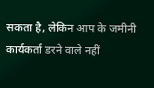सकता है, लेकिन आप के जमीनी कार्यकर्ता डरने वाले नहीं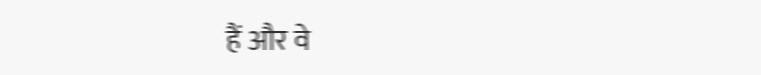हैं और वे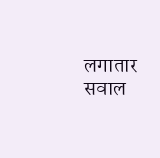लगातार सवाल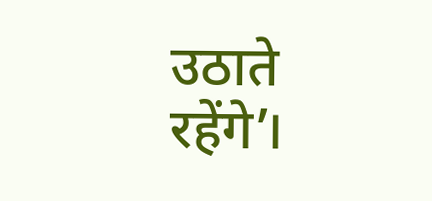उठाते रहेंगे’।